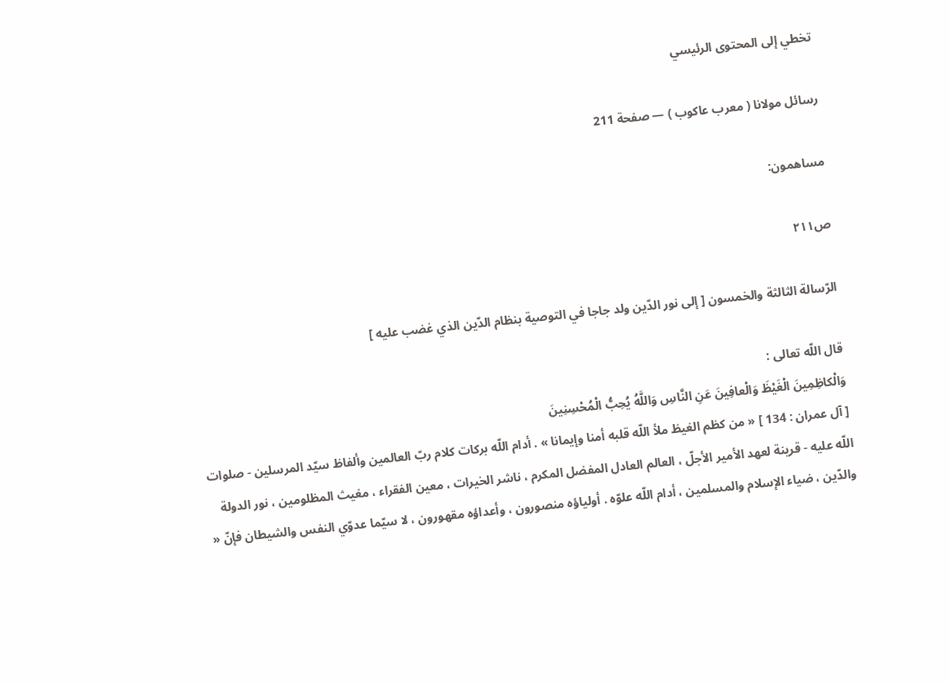تخطي إلى المحتوى الرئيسي

رسائل مولانا ( معرب عاكوب ) — صفحة 211

مساهمون:

ص٢١١

الرّسالة الثالثة والخمسون [ إلى نور الدّين ولد جاجا في التوصية بنظام الدّين الذي غضب عليه ]

قال اللّه تعالى :
وَالْكاظِمِينَ الْغَيْظَ وَالْعافِينَ عَنِ النَّاسِ وَاللَّهُ يُحِبُّ الْمُحْسِنِينَ
[ آل عمران : 134 ] « من كظم الغيظ ملأ اللّه قلبه أمنا وإيمانا » . أدام اللّه بركات كلام ربّ العالمين وألفاظ سيّد المرسلين - صلوات اللّه عليه - قرينة لعهد الأمير الأجلّ ، العالم العادل المفضل المكرم ، ناشر الخيرات ، معين الفقراء ، مغيث المظلومين ، نور الدولة والدّين ، ضياء الإسلام والمسلمين ، أدام اللّه علوّه . أولياؤه منصورون ، وأعداؤه مقهورون ، لا سيّما عدوّي النفس والشيطان فإنّ «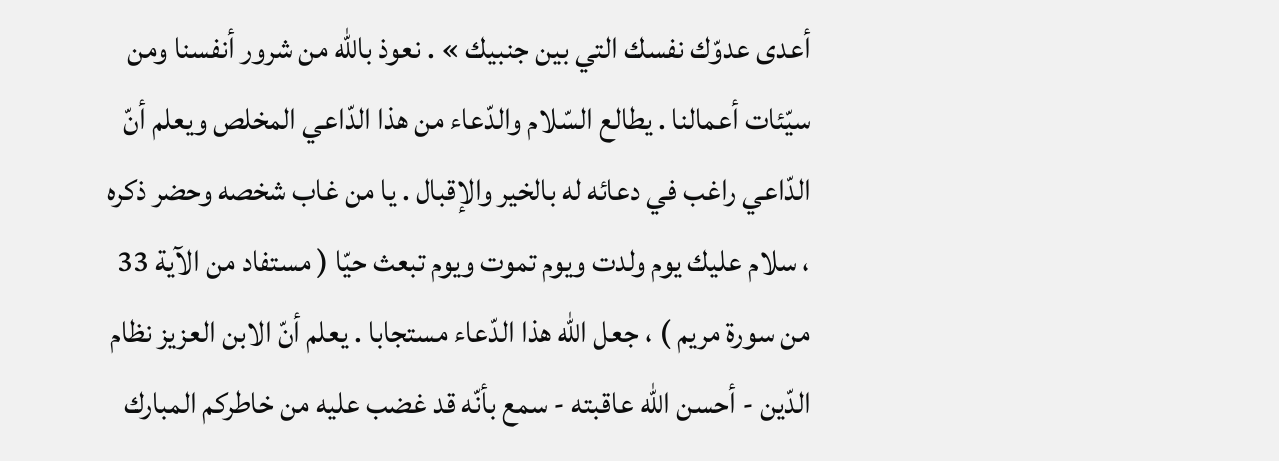أعدى عدوّك نفسك التي بين جنبيك » . نعوذ باللّه من شرور أنفسنا ومن سيّئات أعمالنا . يطالع السّلام والدّعاء من هذا الدّاعي المخلص ويعلم أنّ الدّاعي راغب في دعائه له بالخير والإقبال . يا من غاب شخصه وحضر ذكره ، سلام عليك يوم ولدت ويوم تموت ويوم تبعث حيّا ( مستفاد من الآية 33 من سورة مريم ) ، جعل اللّه هذا الدّعاء مستجابا . يعلم أنّ الابن العزيز نظام الدّين - أحسن اللّه عاقبته - سمع بأنّه قد غضب عليه من خاطركم المبارك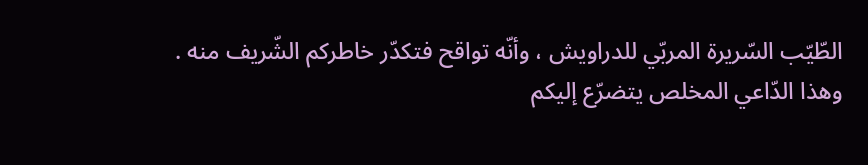الطّيّب السّريرة المربّي للدراويش ، وأنّه تواقح فتكدّر خاطركم الشّريف منه . وهذا الدّاعي المخلص يتضرّع إليكم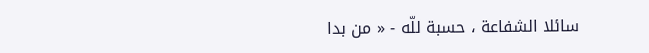سائلا الشفاعة ، حسبة للّه - « من بدا